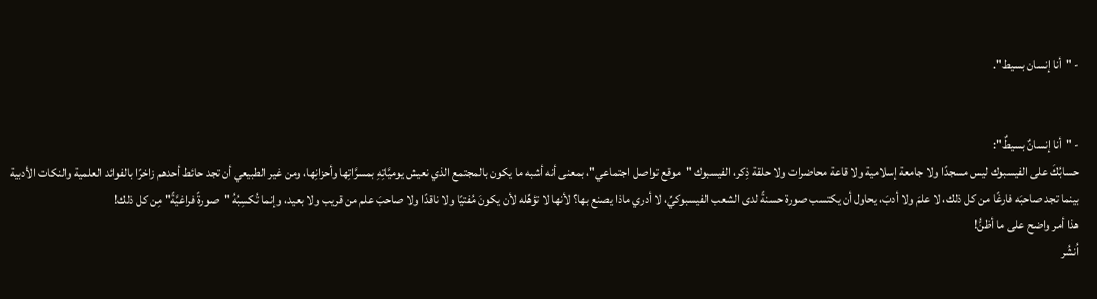- "أنا إنسان بسيط".


- "أنا إنسانٌ بسيطٌ":
حسابُكَ على الفيسبوك ليس مسجدًا ولا جامعة إسلامية ولا قاعة محاضرات ولا حلقة ذِكر، الفيسبوك "موقع تواصل اجتماعي"، بمعنى أنه أشبه ما يكون بالمجتمع الذي نعيش يوميَّاتِهِ بمسرَّاتِها وأحزانِها، ومن غير الطبيعي أن تجد حائط أحدهم زاخرًا بالفوائد العلمية والنكات الأدبية بينما تجد صاحبَه فارغًا من كل ذلك، لا علمَ ولا أدبَ، يحاول أن يكتسب صورة حسنةً لدى الشعب الفيسبوكيِّ، لا أدري ماذا يصنع بها؟ لأنها لا تؤهِّله لأن يكونَ مُفتيًا ولا ناقدًا ولا صاحبَ علم من قريب ولا بعيد، وإنما تُكسِبُهُ "صورةً فراغيَّةً" مِن كل ذلك!
هذا أمر واضح على ما أظنُّ!
اُنشُر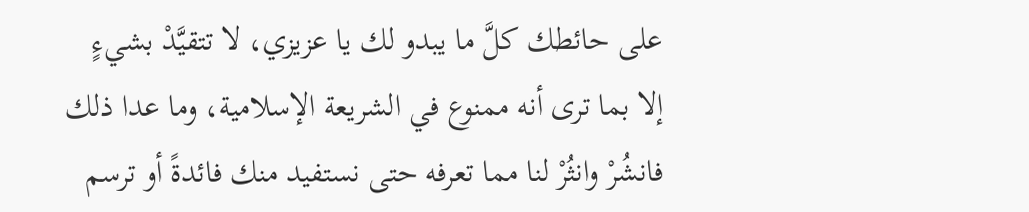على حائطك كلَّ ما يبدو لك يا عزيزي، لا تتقيَّدْ بشيءٍ إلا بما ترى أنه ممنوع في الشريعة الإسلامية، وما عدا ذلك فانشُرْ وانثُرْ لنا مما تعرفه حتى نستفيد منك فائدةً أو ترسم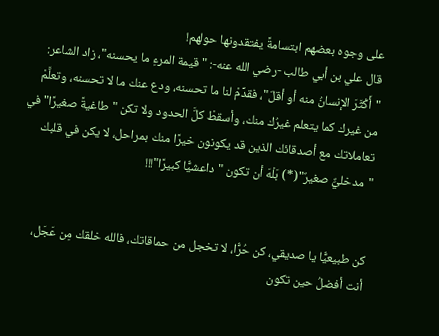على وجوه بعضهم ابتسامةً يفتقدونها حولهم!
قال علي بن أبي طالب -رضي الله عنه-: "قيمة المرءِ ما يحسنه"، زاد الشاعر: "أَكْثَرَ الإنسانُ منه أو أقلّ"، فقدِّمْ لنا ما تحسنه، ودع عنك ما لا تحسنه، وتعلَّمْ من غيرك كما يتعلم غيرُك منك، وأسقطْ كلَّ الحدود ولا تكن "طاغيةً صغيرًا" في تعاملاتك مع أصدقائك الذين قد يكونون خيرًا منك بمراحل، لا يكن في قلبك "مدخليٌّ صغيرٌ"(*) بَلْهَ أن تكون "داعشيًّا كبيرًا"!!!


كن طبيعيًّا يا صديقي، كن حُرًّا، لا تخجل من حماقاتك، فالله خلقك مِن عَجَل، أنت أفضلُ حين تكون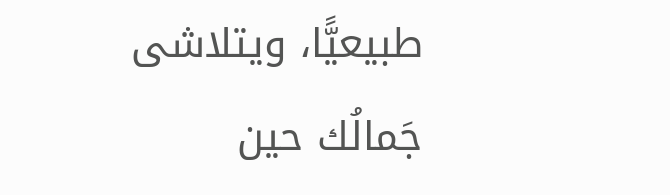طبيعيًّا، ويتلاشى جَمالُك حين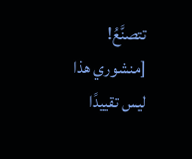تتصنَّعُ!
[منشوري هذا ليس تقييدًا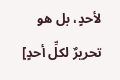لأحدٍ، بل هو تحريرٌ لكلِّ أحدٍ]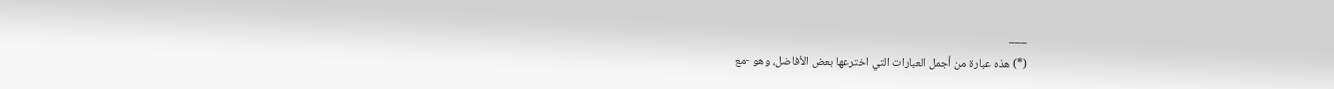___
(*) هذه عبارة من أجمل العبارات التي اخترعها بعض الأفاضل، وهو -مع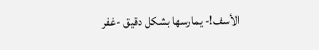الأسف!- يمارسها بشكل دقيق -غفر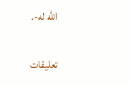الله له-.

تعليقات